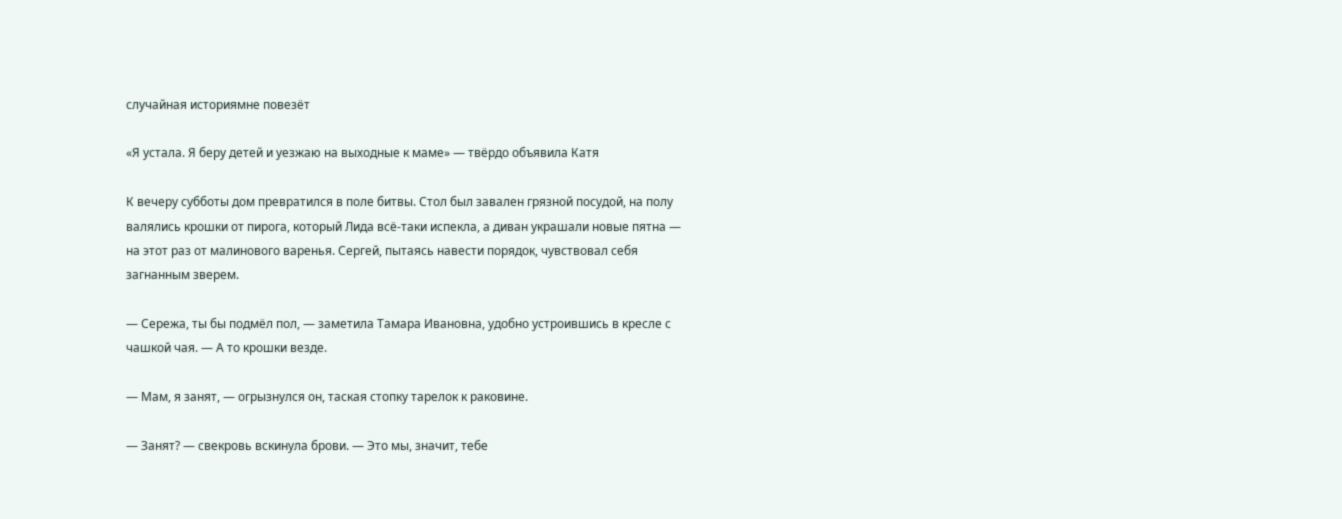случайная историямне повезёт

«Я устала. Я беру детей и уезжаю на выходные к маме» — твёрдо объявила Катя

К вечеру субботы дом превратился в поле битвы. Стол был завален грязной посудой, на полу валялись крошки от пирога, который Лида всё-таки испекла, а диван украшали новые пятна — на этот раз от малинового варенья. Сергей, пытаясь навести порядок, чувствовал себя загнанным зверем.

— Сережа, ты бы подмёл пол, — заметила Тамара Ивановна, удобно устроившись в кресле с чашкой чая. — А то крошки везде.

— Мам, я занят, — огрызнулся он, таская стопку тарелок к раковине.

— Занят? — свекровь вскинула брови. — Это мы, значит, тебе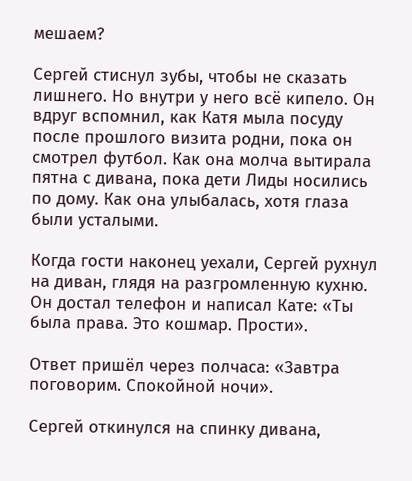мешаем?

Сергей стиснул зубы, чтобы не сказать лишнего. Но внутри у него всё кипело. Он вдруг вспомнил, как Катя мыла посуду после прошлого визита родни, пока он смотрел футбол. Как она молча вытирала пятна с дивана, пока дети Лиды носились по дому. Как она улыбалась, хотя глаза были усталыми.

Когда гости наконец уехали, Сергей рухнул на диван, глядя на разгромленную кухню. Он достал телефон и написал Кате: «Ты была права. Это кошмар. Прости».

Ответ пришёл через полчаса: «Завтра поговорим. Спокойной ночи».

Сергей откинулся на спинку дивана,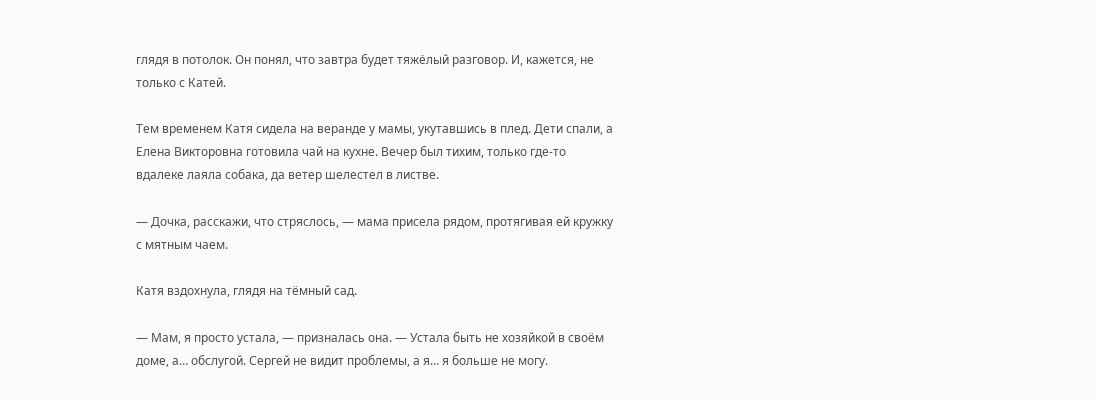глядя в потолок. Он понял, что завтра будет тяжёлый разговор. И, кажется, не только с Катей.

Тем временем Катя сидела на веранде у мамы, укутавшись в плед. Дети спали, а Елена Викторовна готовила чай на кухне. Вечер был тихим, только где-то вдалеке лаяла собака, да ветер шелестел в листве.

— Дочка, расскажи, что стряслось, — мама присела рядом, протягивая ей кружку с мятным чаем.

Катя вздохнула, глядя на тёмный сад.

— Мам, я просто устала, — призналась она. — Устала быть не хозяйкой в своём доме, а… обслугой. Сергей не видит проблемы, а я… я больше не могу.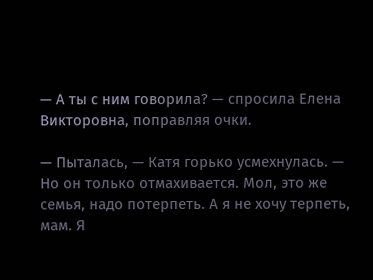— А ты с ним говорила? — спросила Елена Викторовна, поправляя очки.

— Пыталась, — Катя горько усмехнулась. — Но он только отмахивается. Мол, это же семья, надо потерпеть. А я не хочу терпеть, мам. Я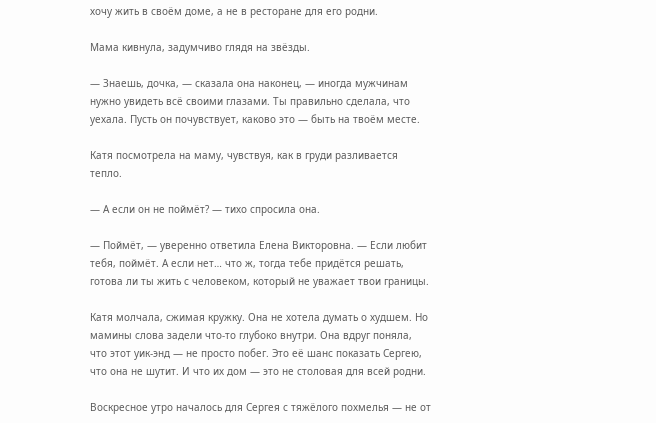хочу жить в своём доме, а не в ресторане для его родни.

Мама кивнула, задумчиво глядя на звёзды.

— Знаешь, дочка, — сказала она наконец, — иногда мужчинам нужно увидеть всё своими глазами. Ты правильно сделала, что уехала. Пусть он почувствует, каково это — быть на твоём месте.

Катя посмотрела на маму, чувствуя, как в груди разливается тепло.

— А если он не поймёт? — тихо спросила она.

— Поймёт, — уверенно ответила Елена Викторовна. — Если любит тебя, поймёт. А если нет… что ж, тогда тебе придётся решать, готова ли ты жить с человеком, который не уважает твои границы.

Катя молчала, сжимая кружку. Она не хотела думать о худшем. Но мамины слова задели что-то глубоко внутри. Она вдруг поняла, что этот уик-энд — не просто побег. Это её шанс показать Сергею, что она не шутит. И что их дом — это не столовая для всей родни.

Воскресное утро началось для Сергея с тяжёлого похмелья — не от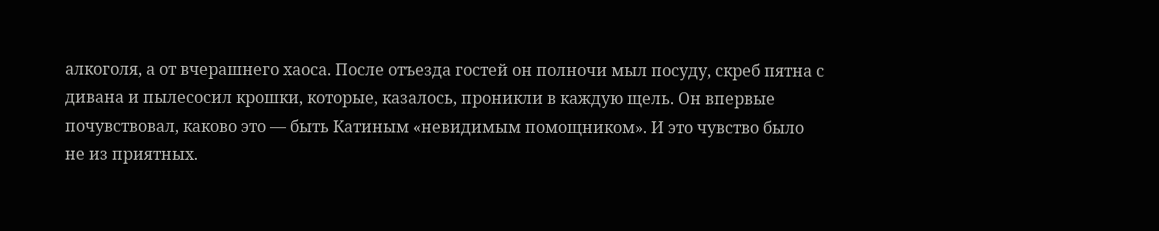алкоголя, а от вчерашнего хаоса. После отъезда гостей он полночи мыл посуду, скреб пятна с дивана и пылесосил крошки, которые, казалось, проникли в каждую щель. Он впервые почувствовал, каково это — быть Катиным «невидимым помощником». И это чувство было не из приятных.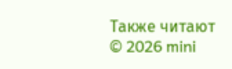Также читают
© 2026 mini